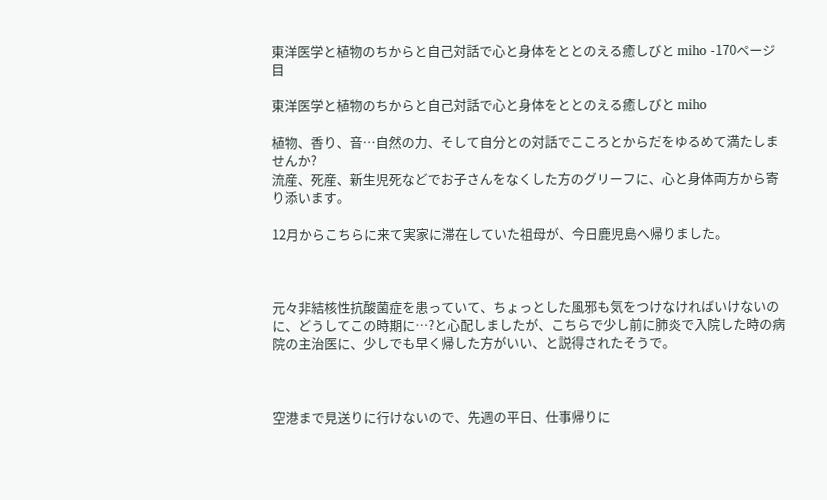東洋医学と植物のちからと自己対話で心と身体をととのえる癒しびと miho -170ページ目

東洋医学と植物のちからと自己対話で心と身体をととのえる癒しびと miho

植物、香り、音…自然の力、そして自分との対話でこころとからだをゆるめて満たしませんか?
流産、死産、新生児死などでお子さんをなくした方のグリーフに、心と身体両方から寄り添います。

12月からこちらに来て実家に滞在していた祖母が、今日鹿児島へ帰りました。



元々非結核性抗酸菌症を患っていて、ちょっとした風邪も気をつけなければいけないのに、どうしてこの時期に…?と心配しましたが、こちらで少し前に肺炎で入院した時の病院の主治医に、少しでも早く帰した方がいい、と説得されたそうで。



空港まで見送りに行けないので、先週の平日、仕事帰りに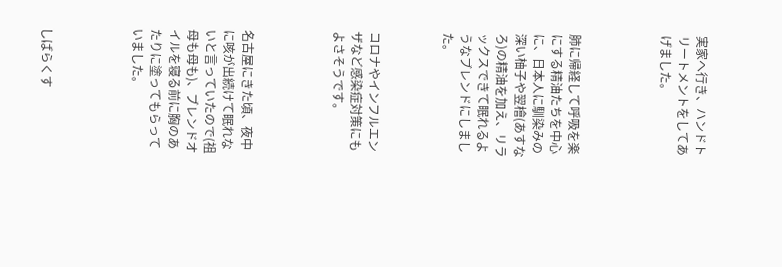実家へ行き、ハンドトリートメントをしてあげました。




肺に帰経して呼吸を楽にする精油たちを中心に、日本人に馴染みの深い柚子や翌檜(あすなろ)の精油を加え、リラックスできて眠れるようなブレンドにしました。



コロナやインフルエンザなど感染症対策にもよさそうです。




名古屋にきた頃、夜中に咳が出続けて眠れないと言っていたので(祖母も母も)、ブレンドオイルを寝る前に胸のあたりに塗ってもらっていました。




しばらくす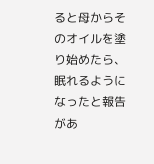ると母からそのオイルを塗り始めたら、眠れるようになったと報告があ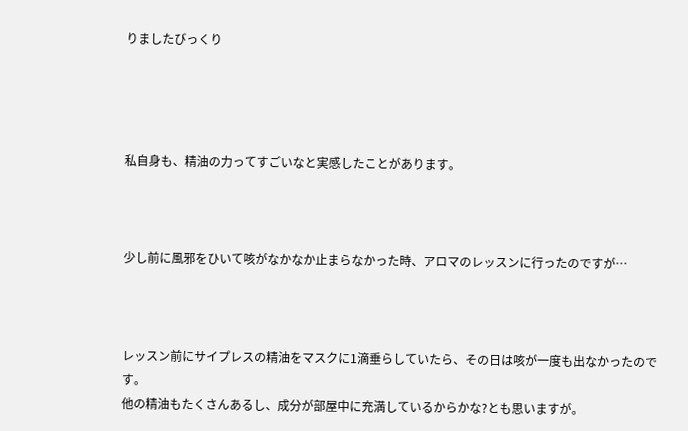りましたびっくり




私自身も、精油の力ってすごいなと実感したことがあります。



少し前に風邪をひいて咳がなかなか止まらなかった時、アロマのレッスンに行ったのですが…



レッスン前にサイプレスの精油をマスクに1滴垂らしていたら、その日は咳が一度も出なかったのです。
他の精油もたくさんあるし、成分が部屋中に充満しているからかな?とも思いますが。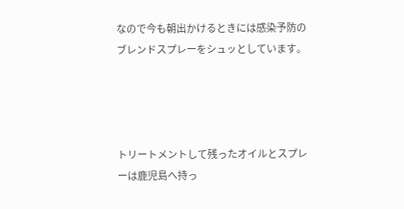なので今も朝出かけるときには感染予防のブレンドスプレーをシュッとしています。




トリートメントして残ったオイルとスプレーは鹿児島へ持っ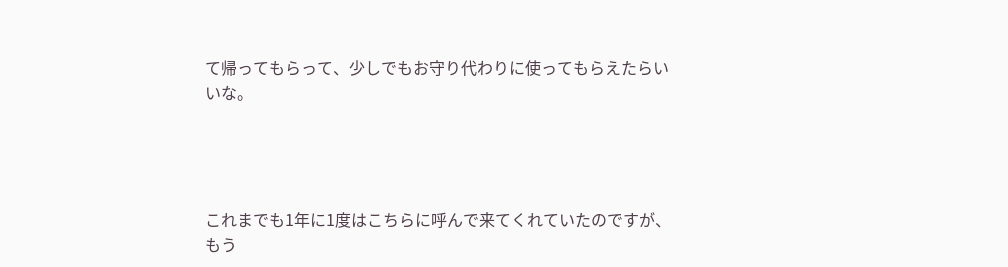て帰ってもらって、少しでもお守り代わりに使ってもらえたらいいな。




これまでも1年に1度はこちらに呼んで来てくれていたのですが、もう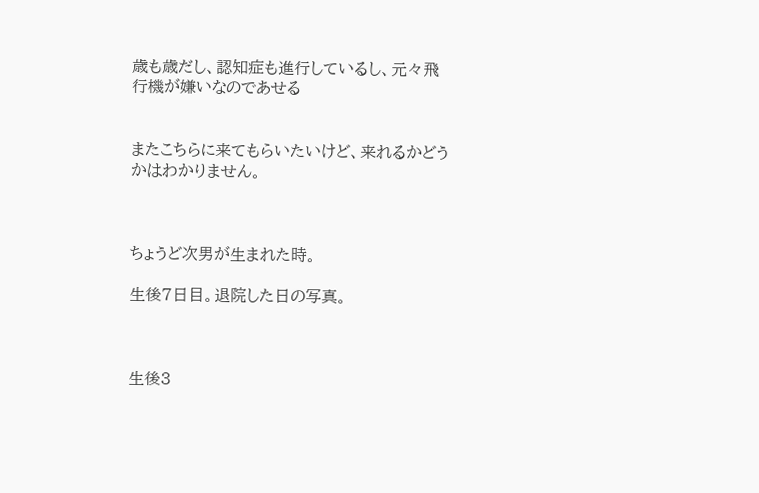歳も歳だし、認知症も進行しているし、元々飛行機が嫌いなのであせる


またこちらに来てもらいたいけど、来れるかどうかはわかりません。



ちょうど次男が生まれた時。

生後7日目。退院した日の写真。



生後3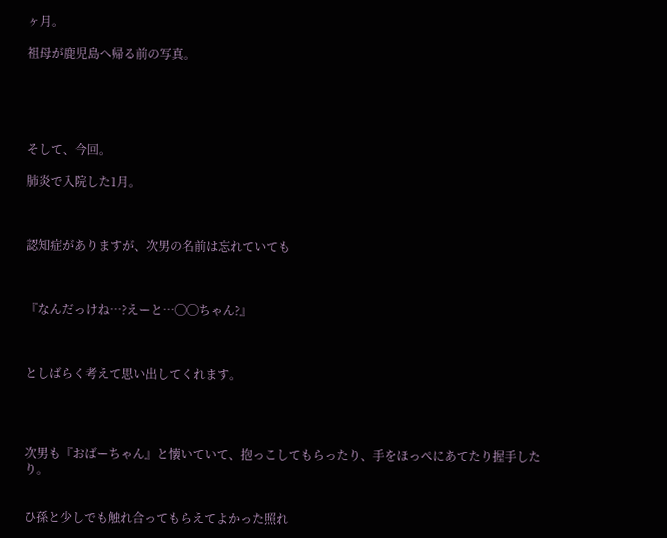ヶ月。

祖母が鹿児島へ帰る前の写真。





そして、今回。

肺炎で入院した1月。



認知症がありますが、次男の名前は忘れていても



『なんだっけね…?えーと…◯◯ちゃん?』



としばらく考えて思い出してくれます。




次男も『おばーちゃん』と懐いていて、抱っこしてもらったり、手をほっぺにあてたり握手したり。


ひ孫と少しでも触れ合ってもらえてよかった照れ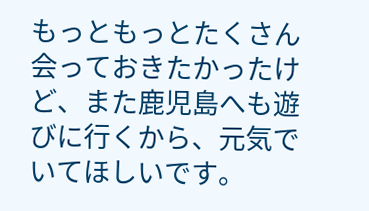もっともっとたくさん会っておきたかったけど、また鹿児島へも遊びに行くから、元気でいてほしいです。